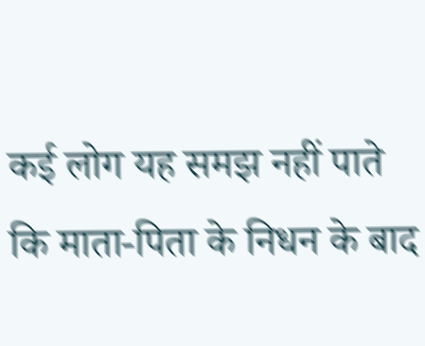कई लोग यह समझ नहीं पाते कि माता-पिता के निधन के बाद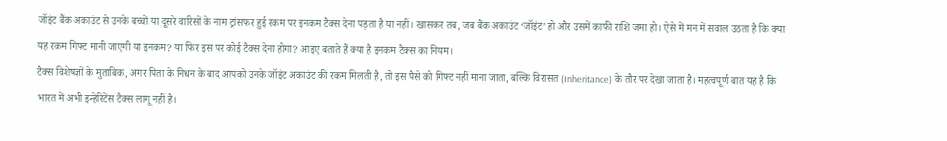जॉइंट बैंक अकाउंट से उनके बच्चों या दूसरे वारिसों के नाम ट्रांसफर हुई रकम पर इनकम टैक्स देना पड़ता है या नहीं। खासकर तब, जब बैंक अकाउंट ‘जॉइंट’ हो और उसमें काफी राशि जमा हो। ऐसे में मन में सवाल उठता है कि क्या यह रकम गिफ्ट मानी जाएगी या इनकम? या फिर इस पर कोई टैक्स देना होगा? आइए बताते हैं क्या है इनकम टैक्स का नियम।
टैक्स विशेषज्ञों के मुताबिक, अगर पिता के निधन के बाद आपको उनके जॉइंट अकाउंट की रकम मिलती है, तो इस पैसे को गिफ्ट नहीं माना जाता, बल्कि विरासत (Inheritance) के तौर पर देखा जाता है। महत्वपूर्ण बात यह है कि भारत में अभी इन्हेरिटेंस टैक्स लागू नहीं है।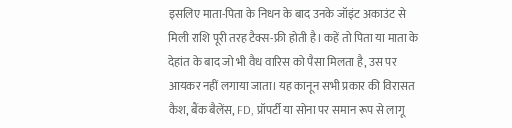इसलिए माता-पिता के निधन के बाद उनके जॉइंट अकाउंट से मिली राशि पूरी तरह टैक्स-फ्री होती है। कहें तो पिता या माता के देहांत के बाद जो भी वैध वारिस को पैसा मिलता है, उस पर आयकर नहीं लगाया जाता। यह कानून सभी प्रकार की विरासत कैश, बैंक बैलेंस, FD, प्रॉपर्टी या सोना पर समान रूप से लागू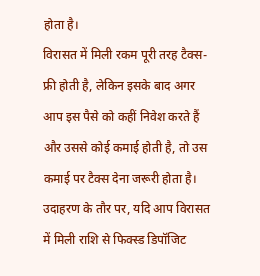होता है।
विरासत में मिली रकम पूरी तरह टैक्स-फ्री होती है, लेकिन इसके बाद अगर आप इस पैसे को कहीं निवेश करते हैं और उससे कोई कमाई होती है, तो उस कमाई पर टैक्स देना जरूरी होता है। उदाहरण के तौर पर, यदि आप विरासत में मिली राशि से फिक्स्ड डिपॉजिट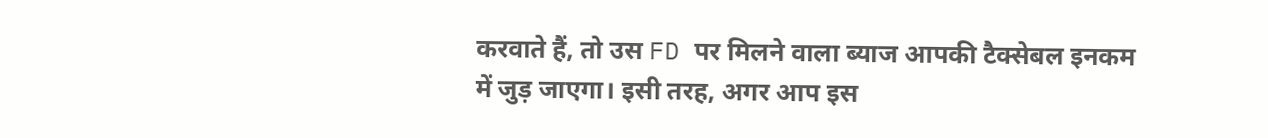करवाते हैं, तो उस FD पर मिलने वाला ब्याज आपकी टैक्सेबल इनकम में जुड़ जाएगा। इसी तरह, अगर आप इस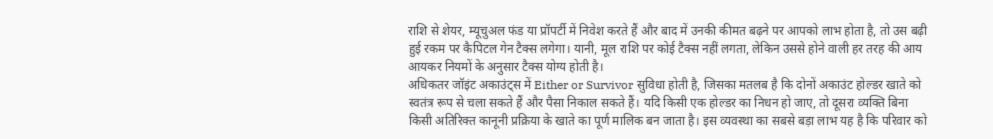राशि से शेयर, म्यूचुअल फंड या प्रॉपर्टी में निवेश करते हैं और बाद में उनकी कीमत बढ़ने पर आपको लाभ होता है, तो उस बढ़ी हुई रकम पर कैपिटल गेन टैक्स लगेगा। यानी, मूल राशि पर कोई टैक्स नहीं लगता, लेकिन उससे होने वाली हर तरह की आय आयकर नियमों के अनुसार टैक्स योग्य होती है।
अधिकतर जॉइंट अकाउंट्स में Either or Survivor सुविधा होती है, जिसका मतलब है कि दोनों अकाउंट होल्डर खाते को स्वतंत्र रूप से चला सकते हैं और पैसा निकाल सकते हैं। यदि किसी एक होल्डर का निधन हो जाए, तो दूसरा व्यक्ति बिना किसी अतिरिक्त कानूनी प्रक्रिया के खाते का पूर्ण मालिक बन जाता है। इस व्यवस्था का सबसे बड़ा लाभ यह है कि परिवार को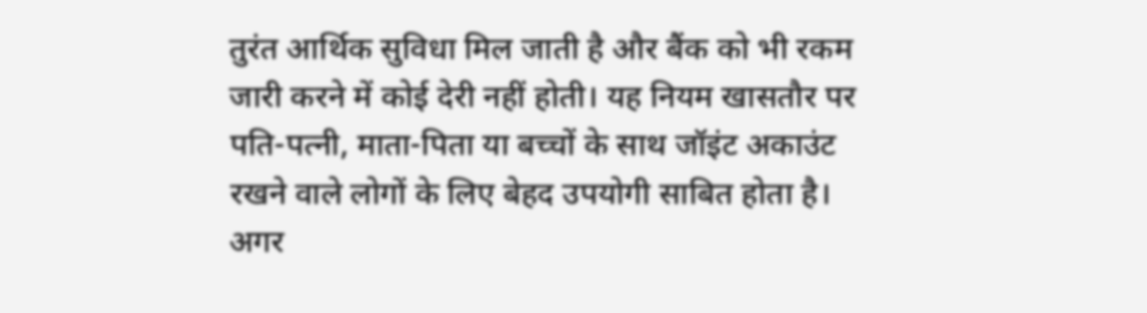तुरंत आर्थिक सुविधा मिल जाती है और बैंक को भी रकम जारी करने में कोई देरी नहीं होती। यह नियम खासतौर पर पति-पत्नी, माता-पिता या बच्चों के साथ जॉइंट अकाउंट रखने वाले लोगों के लिए बेहद उपयोगी साबित होता है।
अगर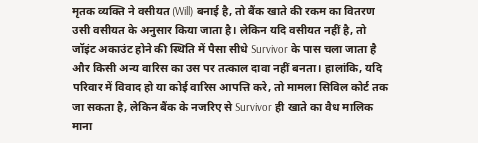मृतक व्यक्ति ने वसीयत (Will) बनाई है, तो बैंक खाते की रकम का वितरण उसी वसीयत के अनुसार किया जाता है। लेकिन यदि वसीयत नहीं है, तो जॉइंट अकाउंट होने की स्थिति में पैसा सीधे Survivor के पास चला जाता है और किसी अन्य वारिस का उस पर तत्काल दावा नहीं बनता। हालांकि, यदि परिवार में विवाद हो या कोई वारिस आपत्ति करे, तो मामला सिविल कोर्ट तक जा सकता है, लेकिन बैंक के नजरिए से Survivor ही खाते का वैध मालिक माना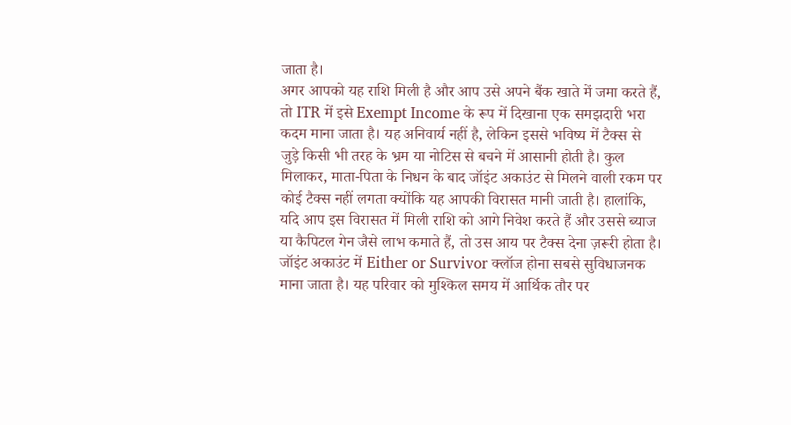जाता है।
अगर आपको यह राशि मिली है और आप उसे अपने बैंक खाते में जमा करते हैं, तो ITR में इसे Exempt Income के रूप में दिखाना एक समझदारी भरा कदम माना जाता है। यह अनिवार्य नहीं है, लेकिन इससे भविष्य में टैक्स से जुड़े किसी भी तरह के भ्रम या नोटिस से बचने में आसानी होती है। कुल मिलाकर, माता-पिता के निधन के बाद जॉइंट अकाउंट से मिलने वाली रकम पर कोई टैक्स नहीं लगता क्योंकि यह आपकी विरासत मानी जाती है। हालांकि, यदि आप इस विरासत में मिली राशि को आगे निवेश करते हैं और उससे ब्याज या कैपिटल गेन जैसे लाभ कमाते हैं, तो उस आय पर टैक्स देना ज़रूरी होता है।
जॉइंट अकाउंट में Either or Survivor क्लॉज होना सबसे सुविधाजनक माना जाता है। यह परिवार को मुश्किल समय में आर्थिक तौर पर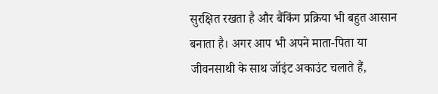सुरक्षित रखता है और बैंकिंग प्रक्रिया भी बहुत आसान बनाता है। अगर आप भी अपने माता-पिता या जीवनसाथी के साथ जॉइंट अकाउंट चलाते हैं,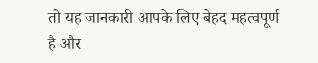तो यह जानकारी आपके लिए बेहद महत्वपूर्ण है और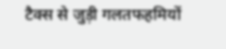टैक्स से जुड़ी गलतफहमियों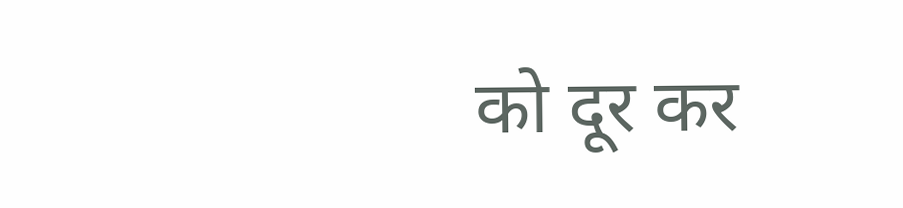को दूर कर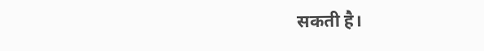सकती है।